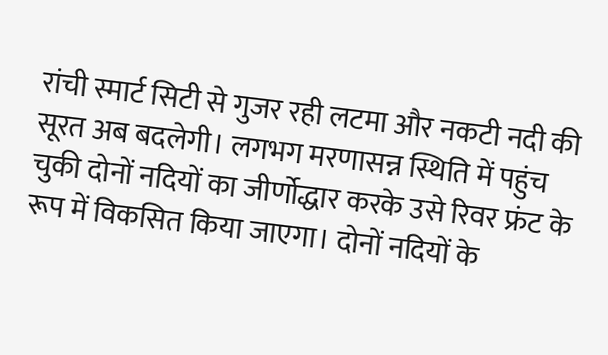रांची स्मार्ट सिटी से गुजर रही लटमा और नकटी नदी की सूरत अब बदलेगी। लगभग मरणासन्न स्थिति में पहुंच चुकी दोनों नदियों का जीर्णोद्धार करके उसे रिवर फ्रंट के रूप में विकसित किया जाएगा। दोनों नदियों के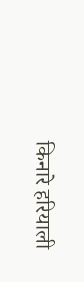किनारे हरियाली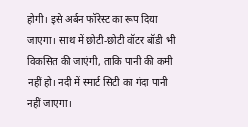होगी। इसे अर्बन फॉरेस्ट का रूप दिया जाएगा। साथ में छोटी-छोटी वॉटर बॉडी भी विकसित की जाएंगी, ताकि पानी की कमी नहीं हो। नदी में स्मार्ट सिटी का गंदा पानी नहीं जाएगा।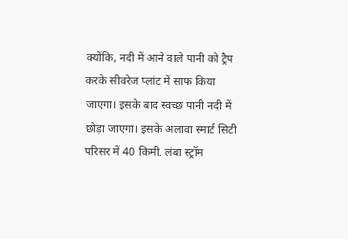क्योंकि, नदी में आने वाले पानी को ट्रैप करके सीवरेज प्लांट में साफ किया जाएगा। इसके बाद स्वच्छ पानी नदी में छोड़ा जाएगा। इसके अलावा स्मार्ट सिटी परिसर में 40 किमी. लंबा स्ट्रॉम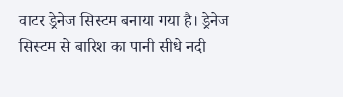वाटर ड्रेनेज सिस्टम बनाया गया है। ड्रेनेज सिस्टम से बारिश का पानी सीधे नदी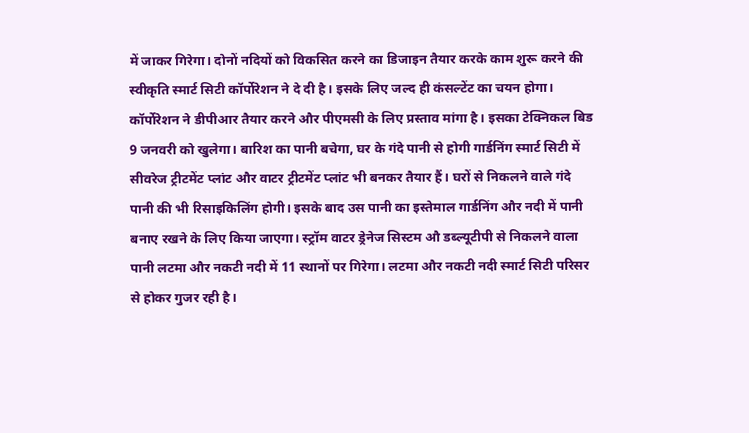में जाकर गिरेगा। दोनों नदियों को विकसित करने का डिजाइन तैयार करके काम शुरू करने की स्वीकृति स्मार्ट सिटी कॉर्पोरेशन ने दे दी है। इसके लिए जल्द ही कंसल्टेंट का चयन होगा। कॉर्पोरेशन ने डीपीआर तैयार करने और पीएमसी के लिए प्रस्ताव मांगा है। इसका टेक्निकल बिड 9 जनवरी को खुलेगा। बारिश का पानी बचेगा, घर के गंदे पानी से होगी गार्डनिंग स्मार्ट सिटी में सीवरेज ट्रीटमेंट प्लांट और वाटर ट्रीटमेंट प्लांट भी बनकर तैयार हैं। घरों से निकलने वाले गंदे पानी की भी रिसाइकिलिंग होगी। इसके बाद उस पानी का इस्तेमाल गार्डनिंग और नदी में पानी बनाए रखने के लिए किया जाएगा। स्ट्रॉम वाटर ड्रेनेज सिस्टम औ डब्ल्यूटीपी से निकलने वाला पानी लटमा और नकटी नदी में 11 स्थानों पर गिरेगा। लटमा और नकटी नदी स्मार्ट सिटी परिसर से होकर गुजर रही है।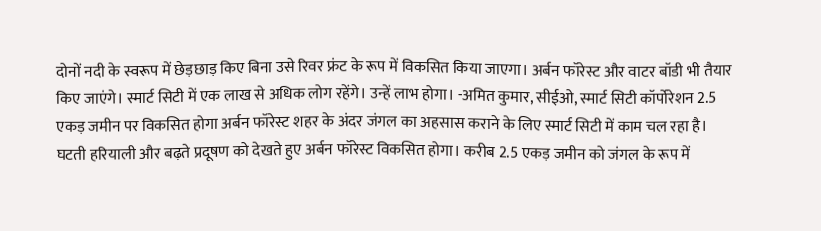दोनों नदी के स्वरूप में छेड़छाड़ किए बिना उसे रिवर फ्रंट के रूप में विकसित किया जाएगा। अर्बन फॉरेस्ट और वाटर बॉडी भी तैयार किए जाएंगे। स्मार्ट सिटी में एक लाख से अधिक लोग रहेंगे। उन्हें लाभ होगा। -अमित कुमार, सीईओ, स्मार्ट सिटी कॉर्पोरेशन 2.5 एकड़ जमीन पर विकसित होगा अर्बन फॉरेस्ट शहर के अंदर जंगल का अहसास कराने के लिए स्मार्ट सिटी में काम चल रहा है। घटती हरियाली और बढ़ते प्रदूषण को देखते हुए अर्बन फॉरेस्ट विकसित होगा। करीब 2.5 एकड़ जमीन को जंगल के रूप में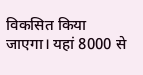विकसित किया जाएगा। यहां 8000 से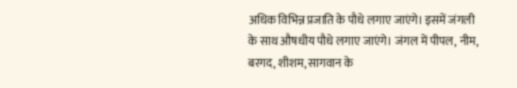अधिक विभिन्न प्रजाति के पौधे लगाए जाएंगे। इसमें जंगली के साथ औषधीय पौधे लगाए जाएंगे। जंगल में पीपल, नीम, बरगद, शीशम, सागवान के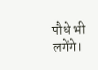पौधे भी लगेंगे।